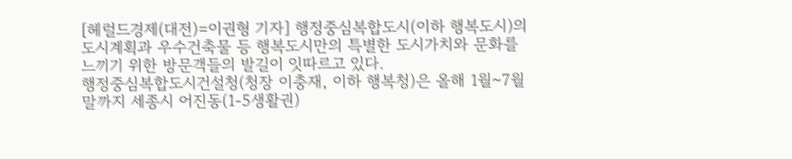[헤럴드경제(대전)=이권형 기자] 행정중심복합도시(이하 행복도시)의 도시계획과 우수건축물 등 행복도시만의 특별한 도시가치와 문화를 느끼기 위한 방문객들의 발길이 잇따르고 있다.
행정중심복합도시건설청(청장 이충재, 이하 행복청)은 올해 1월~7월말까지 세종시 어진동(1-5생활권)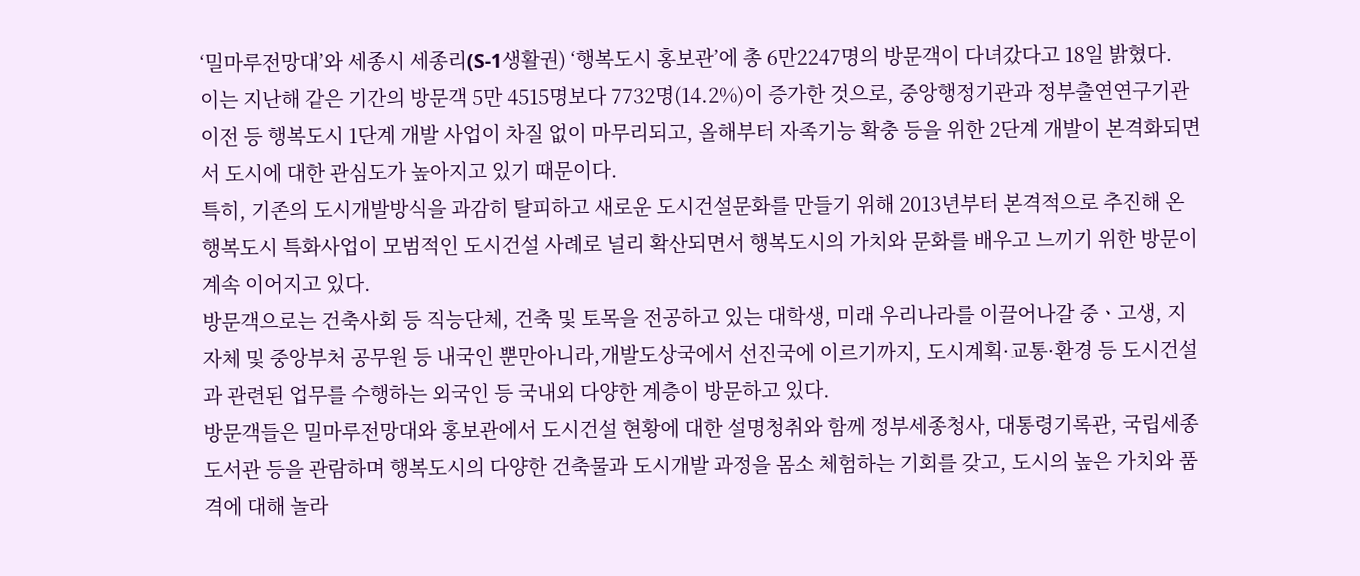‘밀마루전망대’와 세종시 세종리(S-1생활권) ‘행복도시 홍보관’에 총 6만2247명의 방문객이 다녀갔다고 18일 밝혔다.
이는 지난해 같은 기간의 방문객 5만 4515명보다 7732명(14.2%)이 증가한 것으로, 중앙행정기관과 정부출연연구기관 이전 등 행복도시 1단계 개발 사업이 차질 없이 마무리되고, 올해부터 자족기능 확충 등을 위한 2단계 개발이 본격화되면서 도시에 대한 관심도가 높아지고 있기 때문이다.
특히, 기존의 도시개발방식을 과감히 탈피하고 새로운 도시건설문화를 만들기 위해 2013년부터 본격적으로 추진해 온 행복도시 특화사업이 모범적인 도시건설 사례로 널리 확산되면서 행복도시의 가치와 문화를 배우고 느끼기 위한 방문이 계속 이어지고 있다.
방문객으로는 건축사회 등 직능단체, 건축 및 토목을 전공하고 있는 대학생, 미래 우리나라를 이끌어나갈 중ㆍ고생, 지자체 및 중앙부처 공무원 등 내국인 뿐만아니라,개발도상국에서 선진국에 이르기까지, 도시계획·교통·환경 등 도시건설과 관련된 업무를 수행하는 외국인 등 국내외 다양한 계층이 방문하고 있다.
방문객들은 밀마루전망대와 홍보관에서 도시건설 현황에 대한 설명청취와 함께 정부세종청사, 대통령기록관, 국립세종도서관 등을 관람하며 행복도시의 다양한 건축물과 도시개발 과정을 몸소 체험하는 기회를 갖고, 도시의 높은 가치와 품격에 대해 놀라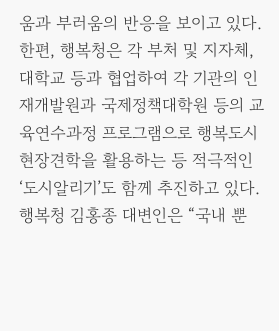움과 부러움의 반응을 보이고 있다.
한편, 행복청은 각 부처 및 지자체, 대학교 등과 협업하여 각 기관의 인재개발원과 국제정책대학원 등의 교육연수과정 프로그램으로 행복도시 현장견학을 활용하는 등 적극적인 ‘도시알리기’도 함께 추진하고 있다.
행복청 김홍종 대변인은 “국내 뿐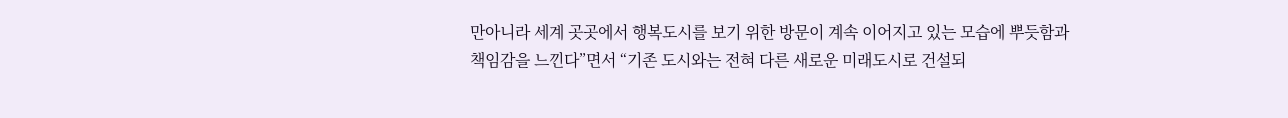만아니라 세계 곳곳에서 행복도시를 보기 위한 방문이 계속 이어지고 있는 모습에 뿌듯함과 책임감을 느낀다”면서 “기존 도시와는 전혀 다른 새로운 미래도시로 건설되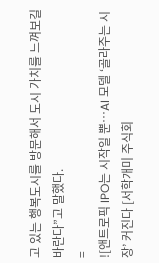고 있는 행복도시를 방문해서 도시 가치를 느껴보길 바란다”고 말했다.
=
![앤트로픽 IPO는 시작일 뿐…AI 모델 ‘골라주는 시장’ 커진다 [서학개미 주식회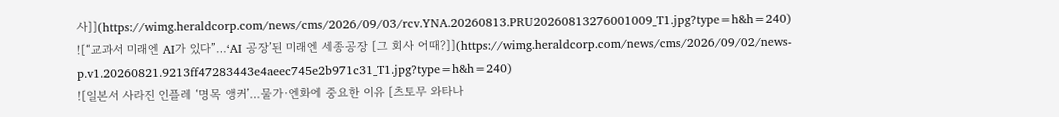사]](https://wimg.heraldcorp.com/news/cms/2026/09/03/rcv.YNA.20260813.PRU20260813276001009_T1.jpg?type=h&h=240)
![“교과서 미래엔 AI가 있다”…‘AI 공장’된 미래엔 세종공장 [그 회사 어때?]](https://wimg.heraldcorp.com/news/cms/2026/09/02/news-p.v1.20260821.9213ff47283443e4aeec745e2b971c31_T1.jpg?type=h&h=240)
![일본서 사라진 인플레 ‘명목 앵커’…물가·엔화에 중요한 이유 [츠토무 와타나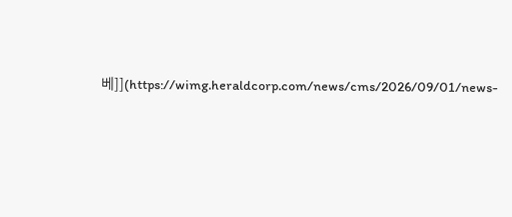베]](https://wimg.heraldcorp.com/news/cms/2026/09/01/news-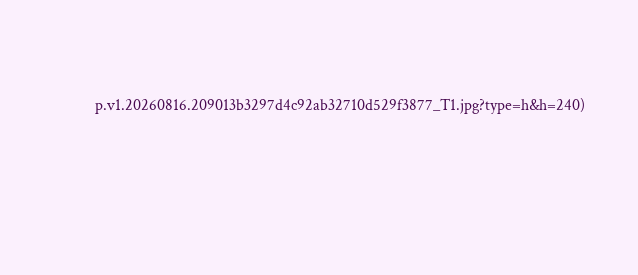p.v1.20260816.209013b3297d4c92ab32710d529f3877_T1.jpg?type=h&h=240)